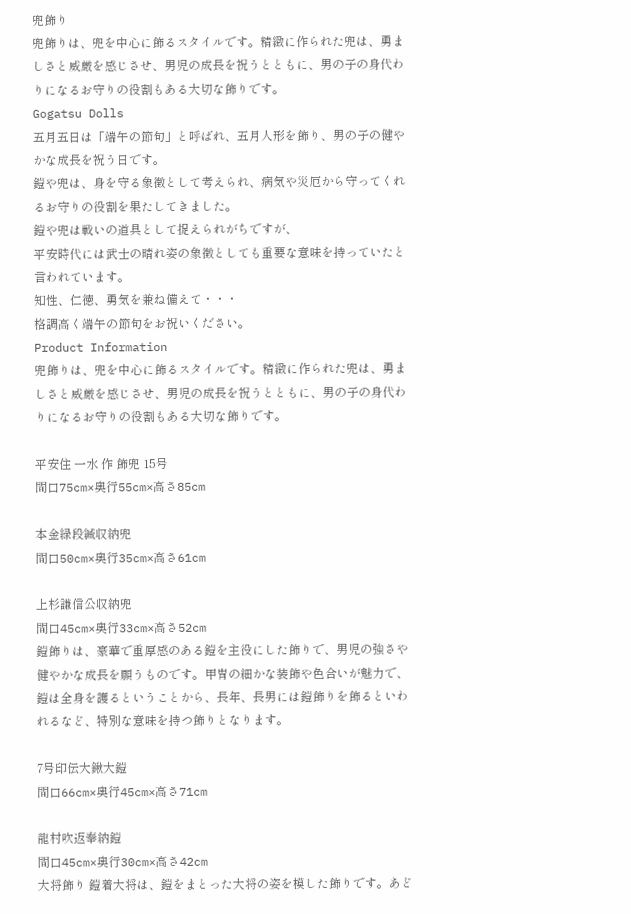兜飾り
兜飾りは、兜を中心に飾るスタイルです。精緻に作られた兜は、勇ましさと威厳を感じさせ、男児の成長を祝うとともに、男の子の身代わりになるお守りの役割もある大切な飾りです。
Gogatsu Dolls
五月五日は「端午の節句」と呼ばれ、五月人形を飾り、男の子の健やかな成長を祝う日です。
鎧や兜は、身を守る象徴として考えられ、病気や災厄から守ってくれるお守りの役割を果たしてきました。
鎧や兜は戦いの道具として捉えられがちですが、
平安時代には武士の晴れ姿の象徴としても重要な意味を持っていたと言われています。
知性、仁徳、勇気を兼ね備えて・・・
格調高く端午の節句をお祝いください。
Product Information
兜飾りは、兜を中心に飾るスタイルです。精緻に作られた兜は、勇ましさと威厳を感じさせ、男児の成長を祝うとともに、男の子の身代わりになるお守りの役割もある大切な飾りです。

平安住 一水 作 飾兜 15号
間口75cm×奥行55cm×高さ85cm

本金緑段縅収納兜
間口50cm×奥行35cm×高さ61cm

上杉謙信公収納兜
間口45cm×奥行33cm×高さ52cm
鎧飾りは、豪華で重厚感のある鎧を主役にした飾りで、男児の強さや健やかな成長を願うものです。甲冑の細かな装飾や色合いが魅力で、鎧は全身を護るということから、長年、長男には鎧飾りを飾るといわれるなど、特別な意味を持つ飾りとなります。

7号印伝大鍬大鎧
間口66cm×奥行45cm×高さ71cm

龍村吹返奉納鎧
間口45cm×奥行30cm×高さ42cm
大将飾り 鎧着大将は、鎧をまとった大将の姿を模した飾りです。あど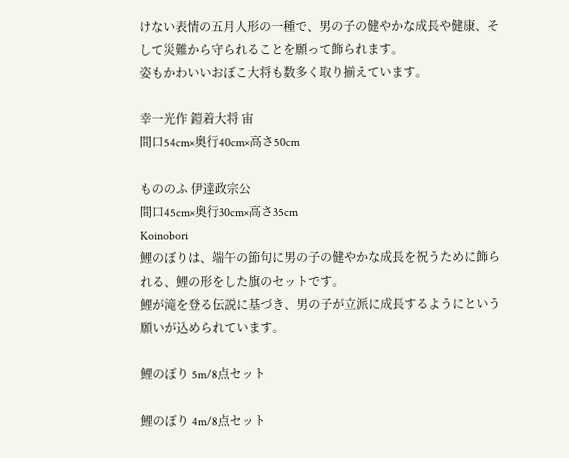けない表情の五月人形の一種で、男の子の健やかな成長や健康、そして災難から守られることを願って飾られます。
姿もかわいいおぼこ大将も数多く取り揃えています。

幸一光作 鎧着大将 宙
間口54cm×奥行40cm×高さ50cm

もののふ 伊達政宗公
間口45cm×奥行30cm×高さ35cm
Koinobori
鯉のぼりは、端午の節句に男の子の健やかな成長を祝うために飾られる、鯉の形をした旗のセットです。
鯉が滝を登る伝説に基づき、男の子が立派に成長するようにという願いが込められています。

鯉のぼり 5m/8点セット

鯉のぼり 4m/8点セット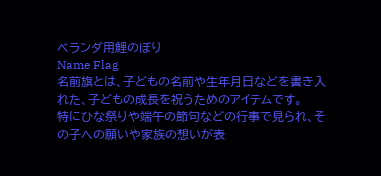ベランダ用鯉のぼり
Name Flag
名前旗とは、子どもの名前や生年月日などを書き入れた、子どもの成長を祝うためのアイテムです。
特にひな祭りや端午の節句などの行事で見られ、その子への願いや家族の想いが表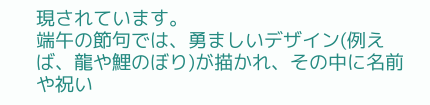現されています。
端午の節句では、勇ましいデザイン(例えば、龍や鯉のぼり)が描かれ、その中に名前や祝い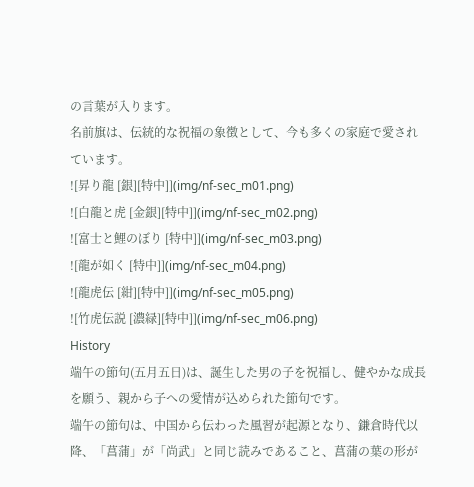の言葉が入ります。
名前旗は、伝統的な祝福の象徴として、今も多くの家庭で愛されています。
![昇り龍 [銀][特中]](img/nf-sec_m01.png)
![白龍と虎 [金銀][特中]](img/nf-sec_m02.png)
![富士と鯉のぼり [特中]](img/nf-sec_m03.png)
![龍が如く [特中]](img/nf-sec_m04.png)
![龍虎伝 [紺][特中]](img/nf-sec_m05.png)
![竹虎伝説 [濃緑][特中]](img/nf-sec_m06.png)
History
端午の節句(五月五日)は、誕生した男の子を祝福し、健やかな成長を願う、親から子への愛情が込められた節句です。
端午の節句は、中国から伝わった風習が起源となり、鎌倉時代以降、「菖蒲」が「尚武」と同じ読みであること、菖蒲の葉の形が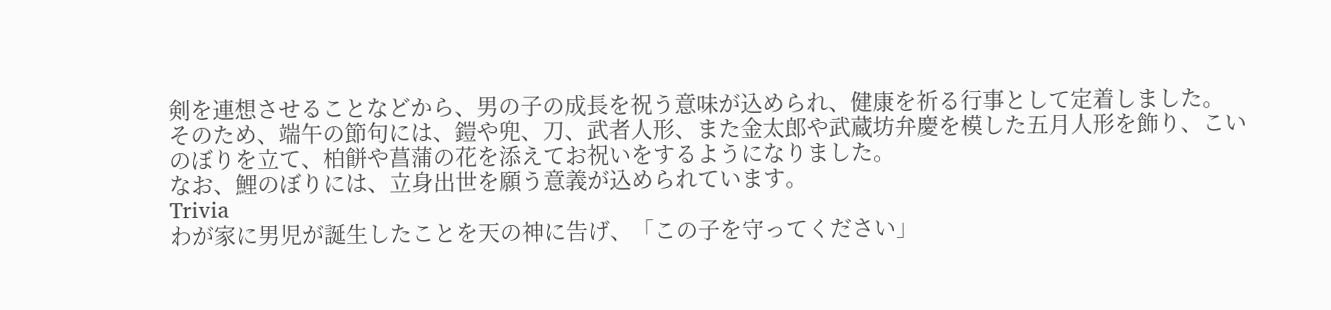剣を連想させることなどから、男の子の成長を祝う意味が込められ、健康を祈る行事として定着しました。
そのため、端午の節句には、鎧や兜、刀、武者人形、また金太郎や武蔵坊弁慶を模した五月人形を飾り、こいのぼりを立て、柏餅や菖蒲の花を添えてお祝いをするようになりました。
なお、鯉のぼりには、立身出世を願う意義が込められています。
Trivia
わが家に男児が誕生したことを天の神に告げ、「この子を守ってください」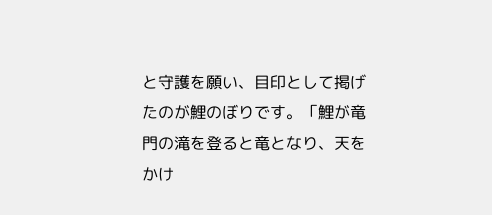と守護を願い、目印として掲げたのが鯉のぼりです。「鯉が竜門の滝を登ると竜となり、天をかけ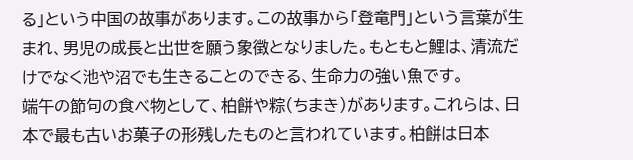る」という中国の故事があります。この故事から「登竜門」という言葉が生まれ、男児の成長と出世を願う象徴となりました。もともと鯉は、清流だけでなく池や沼でも生きることのできる、生命力の強い魚です。
端午の節句の食べ物として、柏餅や粽(ちまき)があります。これらは、日本で最も古いお菓子の形残したものと言われています。柏餅は日本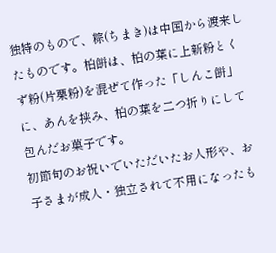独特のもので、粽(ちまき)は中国から渡来したものです。柏餅は、柏の葉に上新粉とくず粉(片栗粉)を混ぜて作った「しんこ餅」に、あんを挟み、柏の葉を二つ折りにして包んだお菓子です。
初節句のお祝いでいただいたお人形や、お子さまが成人・独立されて不用になったも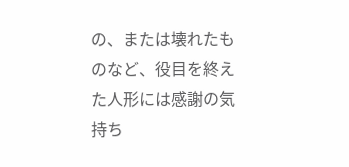の、または壊れたものなど、役目を終えた人形には感謝の気持ち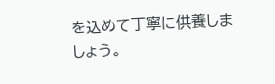を込めて丁寧に供養しましょう。